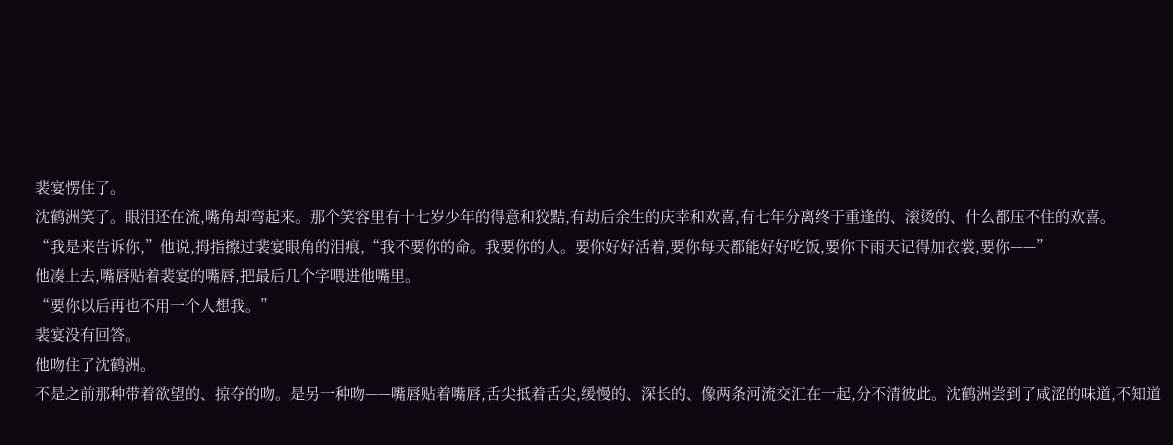裴宴愣住了。
沈鹤洲笑了。眼泪还在流,嘴角却弯起来。那个笑容里有十七岁少年的得意和狡黠,有劫后余生的庆幸和欢喜,有七年分离终于重逢的、滚烫的、什么都压不住的欢喜。
“我是来告诉你,”他说,拇指擦过裴宴眼角的泪痕,“我不要你的命。我要你的人。要你好好活着,要你每天都能好好吃饭,要你下雨天记得加衣裳,要你——”
他凑上去,嘴唇贴着裴宴的嘴唇,把最后几个字喂进他嘴里。
“要你以后再也不用一个人想我。”
裴宴没有回答。
他吻住了沈鹤洲。
不是之前那种带着欲望的、掠夺的吻。是另一种吻——嘴唇贴着嘴唇,舌尖抵着舌尖,缓慢的、深长的、像两条河流交汇在一起,分不清彼此。沈鹤洲尝到了咸涩的味道,不知道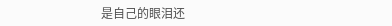是自己的眼泪还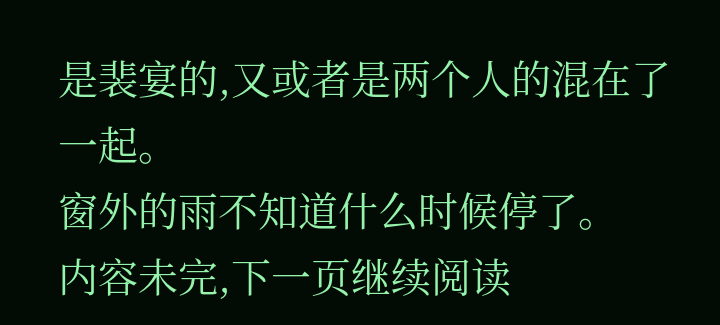是裴宴的,又或者是两个人的混在了一起。
窗外的雨不知道什么时候停了。
内容未完,下一页继续阅读